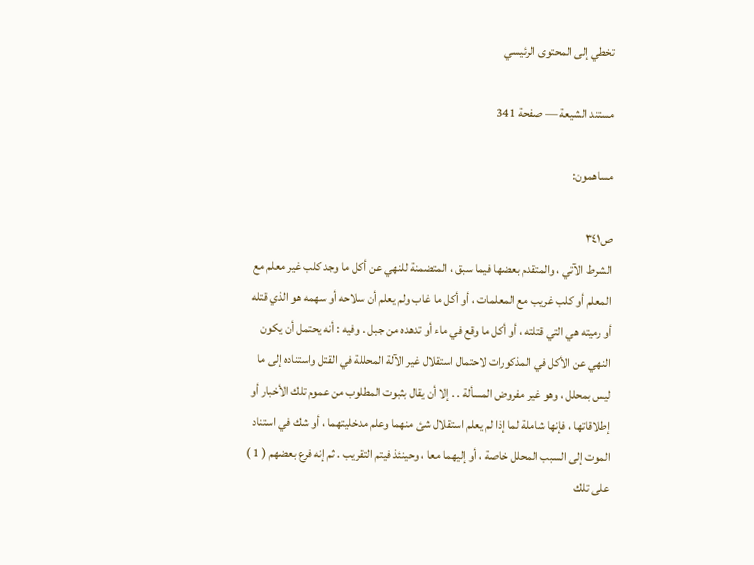تخطي إلى المحتوى الرئيسي

مستند الشيعة — صفحة 341

مساهمون:

ص٣٤١
الشرط الآتي ، والمتقدم بعضها فيما سبق ، المتضمنة للنهي عن أكل ما وجد كلب غير معلم مع المعلم أو كلب غريب مع المعلمات ، أو أكل ما غاب ولم يعلم أن سلاحه أو سهمه هو الذي قتله أو رميته هي التي قتلته ، أو أكل ما وقع في ماء أو تدهده من جبل . وفيه : أنه يحتمل أن يكون النهي عن الأكل في المذكورات لاحتمال استقلال غير الآلة المحللة في القتل واستناده إلى ما ليس بمحلل ، وهو غير مفروض المسألة . . إلا أن يقال بثبوت المطلوب من عموم تلك الأخبار أو إطلاقاتها ، فإنها شاملة لما إذا لم يعلم استقلال شئ منهما وعلم مدخليتهما ، أو شك في استناد الموت إلى السبب المحلل خاصة ، أو إليهما معا ، وحينئذ فيتم التقريب . ثم إنه فرع بعضهم ( 1 ) على تلك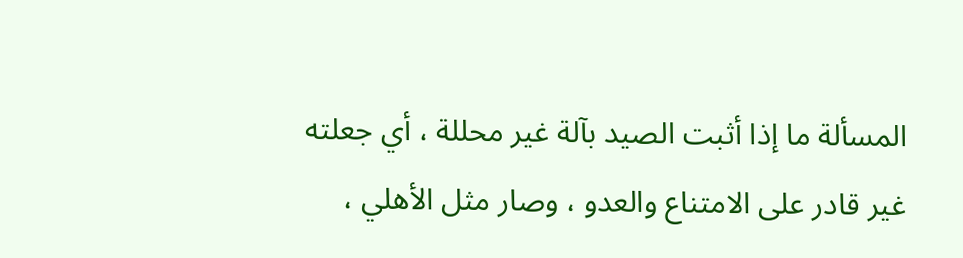المسألة ما إذا أثبت الصيد بآلة غير محللة ، أي جعلته غير قادر على الامتناع والعدو ، وصار مثل الأهلي ،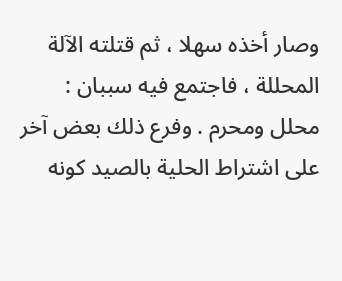وصار أخذه سهلا ، ثم قتلته الآلة المحللة ، فاجتمع فيه سببان : محلل ومحرم . وفرع ذلك بعض آخر على اشتراط الحلية بالصيد كونه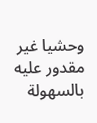وحشيا غير مقدور عليه بالسهولة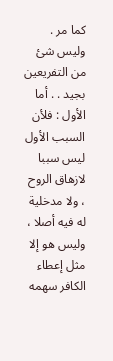كما مر . وليس شئ من التفريعين بجيد . . أما الأول : فلأن السبب الأول ليس سببا لازهاق الروح ، ولا مدخلية له فيه أصلا ، وليس هو إلا مثل إعطاء الكافر سهمه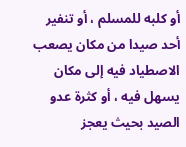أو كلبه للمسلم ، أو تنفير أحد صيدا من مكان يصعب الاصطياد فيه إلى مكان يسهل فيه ، أو كثرة عدو الصيد بحيث يعجز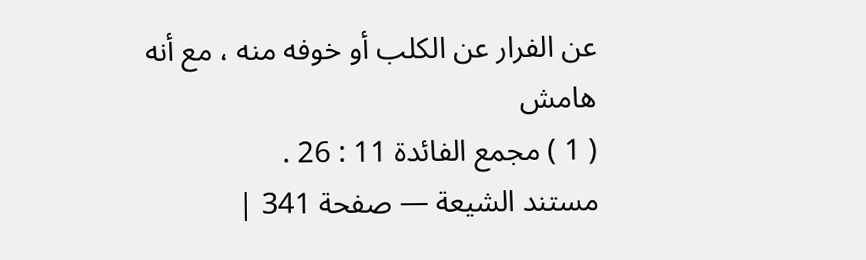عن الفرار عن الكلب أو خوفه منه ، مع أنه
هامش
( 1 ) مجمع الفائدة 11 : 26 .
مستند الشيعة — صفحة 341 |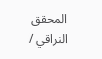المحقق النراقي /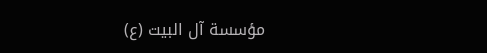مؤسسة آل البيت (ع)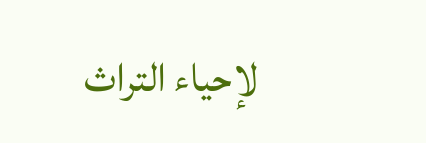لإحياء التراث